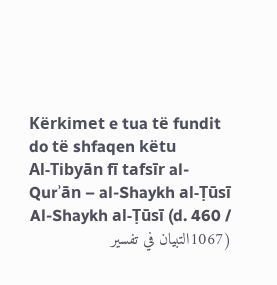Kërkimet e tua të fundit do të shfaqen këtu
Al-Tibyān fī tafsīr al-Qurʾān – al-Shaykh al-Ṭūsī
Al-Shaykh al-Ṭūsī (d. 460 / 1067)التبيان في تفسير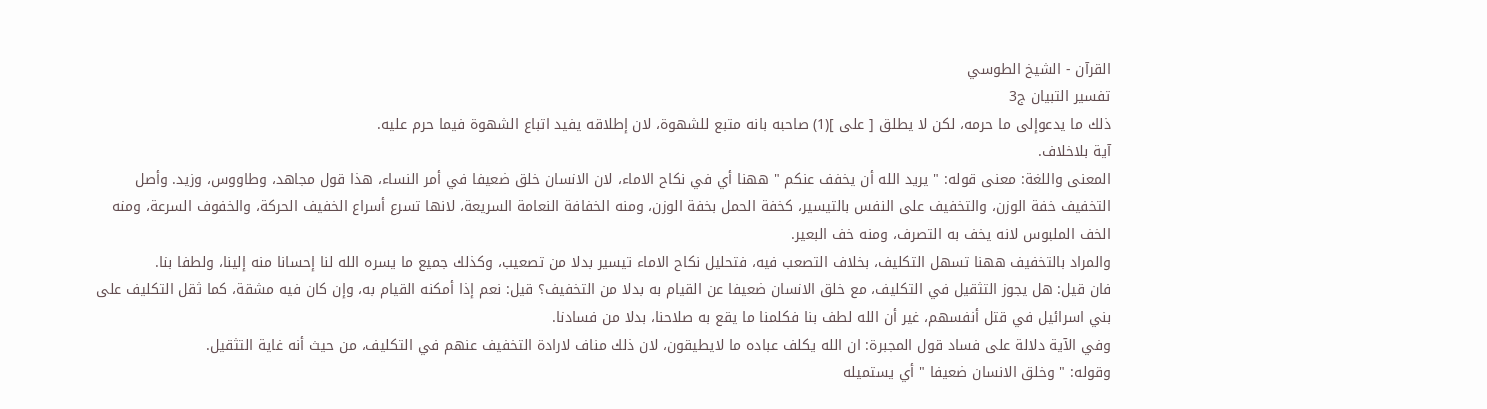القرآن - الشيخ الطوسي
تفسير التبيان ج3
ذلك ما يدعوإلى ما حرمه، لكن لا يطلق [ على ](1) صاحبه بانه متبع للشهوة، لان إطلاقه يفيد اتباع الشهوة فيما حرم عليه.
آية بلاخلاف.
المعنى واللغة: معنى قوله: " يريد الله أن يخفف عنكم " ههنا أي في نكاح الاماء، لان الانسان خلق ضعيفا في أمر النساء، هذا قول مجاهد، وطاووس، وزيد. وأصل التخفيف خفة الوزن، والتخفيف على النفس بالتيسير، كخفة الحمل بخفة الوزن، ومنه الخفافة النعامة السريعة، لانها تسرع أسراع الخفيف الحركة، والخفوف السرعة، ومنه الخف الملبوس لانه يخف به التصرف، ومنه خف البعير.
والمراد بالتخفيف ههنا تسهل التكليف، بخلاف التصعب فيه، فتحليل نكاح الاماء تيسير بدلا من تصعيب، وكذلك جميع ما يسره الله لنا إحسانا منه إلينا، ولطفا بنا.
فان قيل: هل يجوز التثقيل في التكليف، مع خلق الانسان ضعيفا عن القيام به بدلا من التخفيف؟ قيل: نعم إذا أمكنه القيام به، وإن كان فيه مشقة، كما ثقل التكليف على بني اسرائيل في قتل أنفسهم، غير أن الله لطف بنا فكلمنا ما يقع به صلاحنا، بدلا من فسادنا.
وفي الآية دلالة على فساد قول المجبرة: ان الله يكلف عباده ما لايطيقون، لان ذلك مناف لارادة التخفيف عنهم في التكليف، من حيث أنه غاية التثقيل.
وقوله: " وخلق الانسان ضعيفا " أي يستميله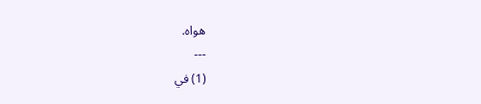هواه.
---
(1) في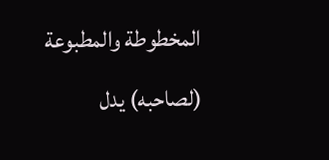المخطوطة والمطبوعة (لصاحبه) يدل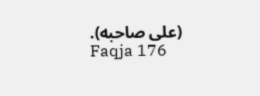(على صاحبه).
Faqja 176